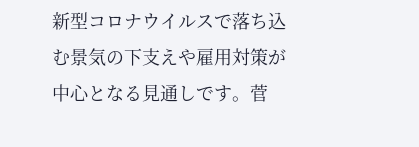新型コロナウイルスで落ち込む景気の下支えや雇用対策が中心となる見通しです。菅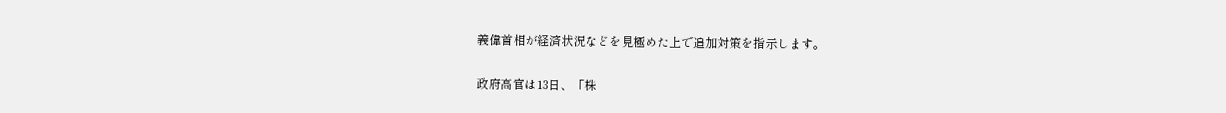義偉首相が経済状況などを見極めた上で追加対策を指示します。

政府高官は13日、「株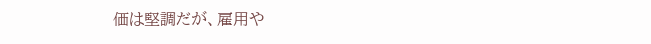価は堅調だが、雇用や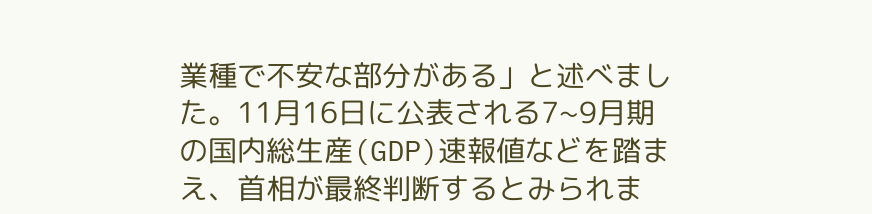業種で不安な部分がある」と述べました。11月16日に公表される7~9月期の国内総生産(GDP)速報値などを踏まえ、首相が最終判断するとみられま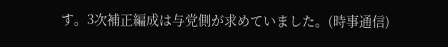す。3次補正編成は与党側が求めていました。(時事通信)